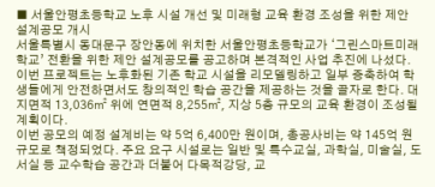■ 서울안평초등학교 노후 시설 개선 및 미래형 교육 환경 조성을 위한 제안 설계공모 개시
서울특별시 동대문구 장안동에 위치한 서울안평초등학교가 ‘그린스마트미래학교’ 전환을 위한 제안 설계공모를 공고하며 본격적인 사업 추진에 나섰다. 이번 프로젝트는 노후화된 기존 학교 시설을 리모델링하고 일부 증축하여 학생들에게 안전하면서도 창의적인 학습 공간을 제공하는 것을 골자로 한다. 대지면적 13,036㎡ 위에 연면적 8,255㎡, 지상 5층 규모의 교육 환경이 조성될 계획이다.
이번 공모의 예정 설계비는 약 5억 6,400만 원이며, 총공사비는 약 145억 원 규모로 책정되었다. 주요 요구 시설로는 일반 및 특수교실, 과학실, 미술실, 도서실 등 교수학습 공간과 더불어 다목적강당, 교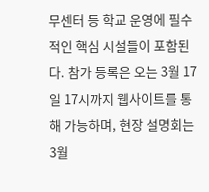무센터 등 학교 운영에 필수적인 핵심 시설들이 포함된다. 참가 등록은 오는 3월 17일 17시까지 웹사이트를 통해 가능하며, 현장 설명회는 3월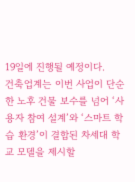19일에 진행될 예정이다.
건축업계는 이번 사업이 단순한 노후 건물 보수를 넘어 ‘사용자 참여 설계’와 ‘스마트 학습 환경’이 결합된 차세대 학교 모델을 제시할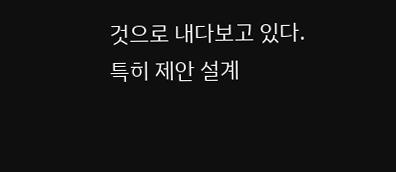것으로 내다보고 있다. 특히 제안 설계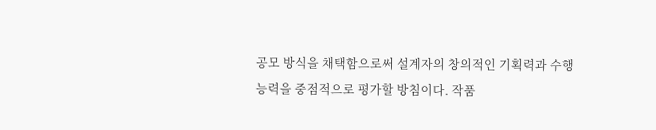공모 방식을 채택함으로써 설계자의 창의적인 기획력과 수행 능력을 중점적으로 평가할 방침이다. 작품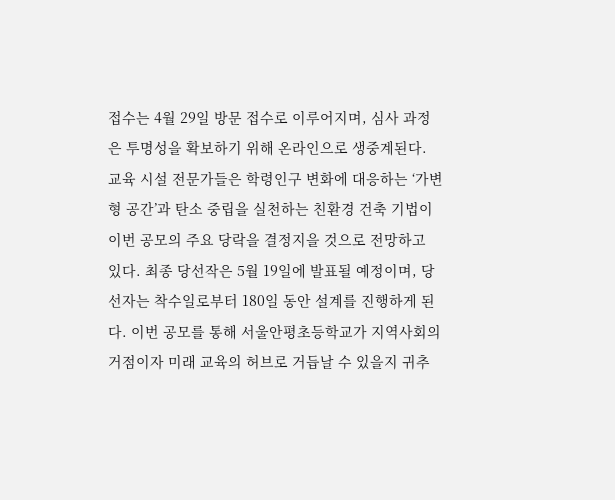접수는 4월 29일 방문 접수로 이루어지며, 심사 과정은 투명성을 확보하기 위해 온라인으로 생중계된다.
교육 시설 전문가들은 학령인구 변화에 대응하는 ‘가변형 공간’과 탄소 중립을 실천하는 친환경 건축 기법이 이번 공모의 주요 당락을 결정지을 것으로 전망하고 있다. 최종 당선작은 5월 19일에 발표될 예정이며, 당선자는 착수일로부터 180일 동안 설계를 진행하게 된다. 이번 공모를 통해 서울안평초등학교가 지역사회의 거점이자 미래 교육의 허브로 거듭날 수 있을지 귀추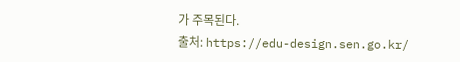가 주목된다.
출처: https://edu-design.sen.go.kr/